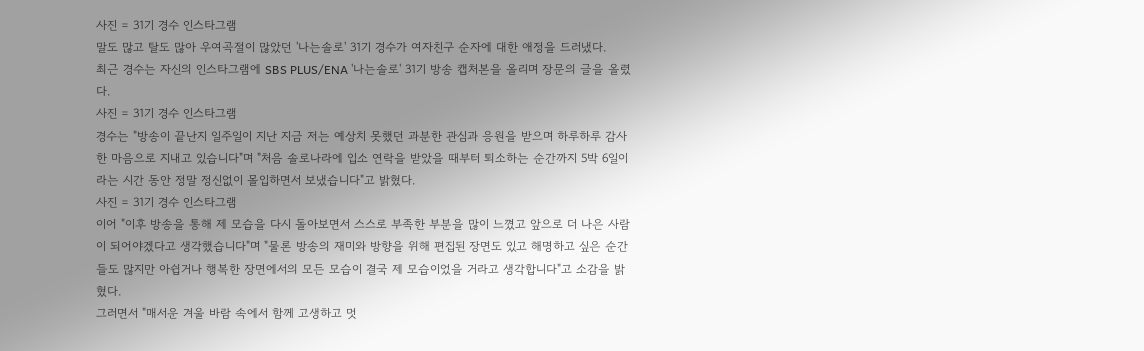사진 = 31기 경수 인스타그램
말도 많고 탈도 많아 우여곡절이 많았던 '나는솔로' 31기 경수가 여자친구 순자에 대한 애정을 드러냈다.
최근 경수는 자신의 인스타그램에 SBS PLUS/ENA '나는솔로' 31기 방송 캡처본을 올리며 장문의 글을 올렸다.
사진 = 31기 경수 인스타그램
경수는 "방송이 끝난지 일주일이 지난 지금 저는 예상치 못했던 과분한 관심과 응원을 받으며 하루하루 감사한 마음으로 지내고 있습니다"며 "처음 솔로나라에 입소 연락을 받았을 때부터 퇴소하는 순간까지 5박 6일이라는 시간 동안 정말 정신없이 몰입하면서 보냈습니다"고 밝혔다.
사진 = 31기 경수 인스타그램
이어 "이후 방송을 통해 제 모습을 다시 돌아보면서 스스로 부족한 부분을 많이 느꼈고 앞으로 더 나은 사람이 되어야겠다고 생각했습니다"며 "물론 방송의 재미와 방향을 위해 편집된 장면도 있고 해명하고 싶은 순간들도 많지만 아쉽거나 행복한 장면에서의 모든 모습이 결국 제 모습이었을 거라고 생각합니다"고 소감을 밝혔다.
그러면서 "매서운 겨울 바람 속에서 함께 고생하고 멋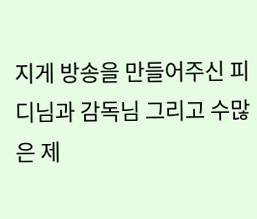지게 방송을 만들어주신 피디님과 감독님 그리고 수많은 제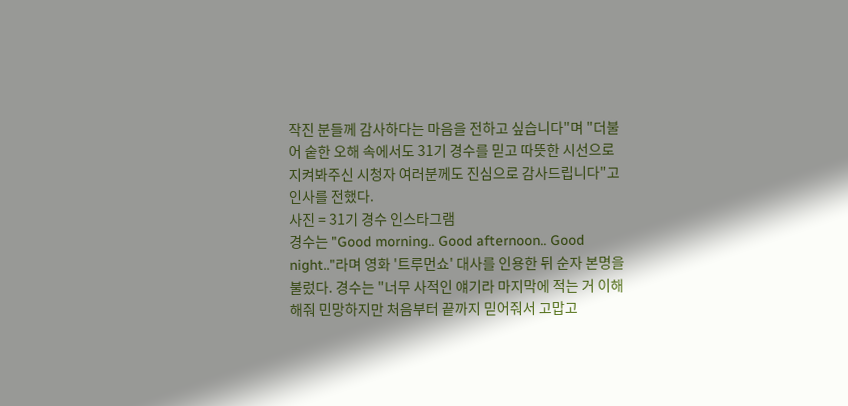작진 분들께 감사하다는 마음을 전하고 싶습니다"며 "더불어 숱한 오해 속에서도 31기 경수를 믿고 따뜻한 시선으로 지켜봐주신 시청자 여러분께도 진심으로 감사드립니다"고 인사를 전했다.
사진 = 31기 경수 인스타그램
경수는 "Good morning.. Good afternoon.. Good night.."라며 영화 '트루먼쇼' 대사를 인용한 뒤 순자 본명을 불렀다. 경수는 "너무 사적인 얘기라 마지막에 적는 거 이해해줘 민망하지만 처음부터 끝까지 믿어줘서 고맙고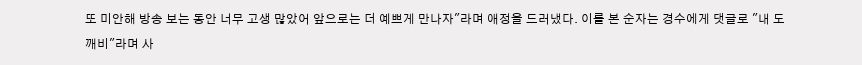또 미안해 방송 보는 동안 너무 고생 많았어 앞으로는 더 예쁘게 만나자"라며 애정을 드러냈다. 이를 본 순자는 경수에게 댓글로 "내 도깨비"라며 사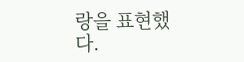랑을 표현했다.